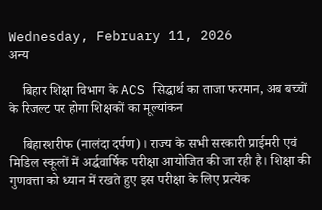Wednesday, February 11, 2026
अन्य

    बिहार शिक्षा विभाग के ACS सिद्धार्थ का ताजा फरमान, अब बच्चों के रिजल्ट पर होगा शिक्षकों का मूल्यांकन

    बिहारशरीफ (नालंदा दर्पण)। राज्य के सभी सरकारी प्राईमरी एवं मिडिल स्कूलों में अर्द्धवार्षिक परीक्षा आयोजित की जा रही है। शिक्षा की गुणवत्ता को ध्यान में रखते हुए इस परीक्षा के लिए प्रत्येक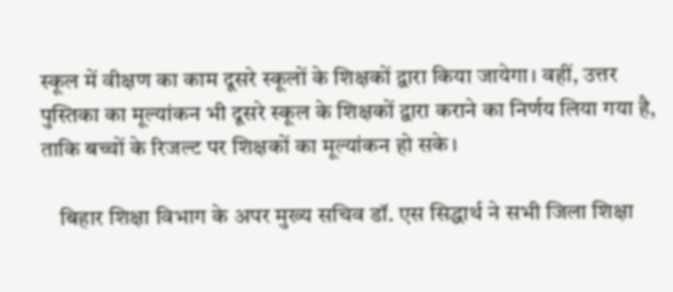स्कूल में वीक्षण का काम दूसरे स्कूलों के शिक्षकों द्वारा किया जायेगा। वहीं, उत्तर पुस्तिका का मूल्यांकन भी दूसरे स्कूल के शिक्षकों द्वारा कराने का निर्णय लिया गया है, ताकि बच्चों के रिजल्ट पर शिक्षकों का मूल्यांकन हो सके।

    बिहार शिक्षा विभाग के अपर मुख्य सचिव डॉ. एस सिद्धार्थ ने सभी जिला शिक्षा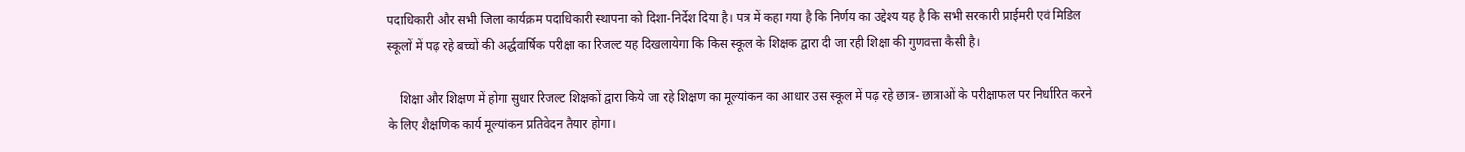पदाधिकारी और सभी जिला कार्यक्रम पदाधिकारी स्थापना को दिशा-निर्देश दिया है। पत्र में कहा गया है कि निर्णय का उद्देश्य यह है कि सभी सरकारी प्राईमरी एवं मिडिल स्कूलों में पढ़ रहे बच्चों की अर्द्धवार्षिक परीक्षा का रिजल्ट यह दिखलायेगा कि किस स्कूल के शिक्षक द्वारा दी जा रही शिक्षा की गुणवत्ता कैसी है।

    शिक्षा और शिक्षण में होगा सुधार रिजल्ट शिक्षकों द्वारा किये जा रहे शिक्षण का मूल्यांकन का आधार उस स्कूल में पढ़ रहे छात्र- छात्राओं के परीक्षाफल पर निर्धारित करने के लिए शैक्षणिक कार्य मूल्यांकन प्रतिवेदन तैयार होगा।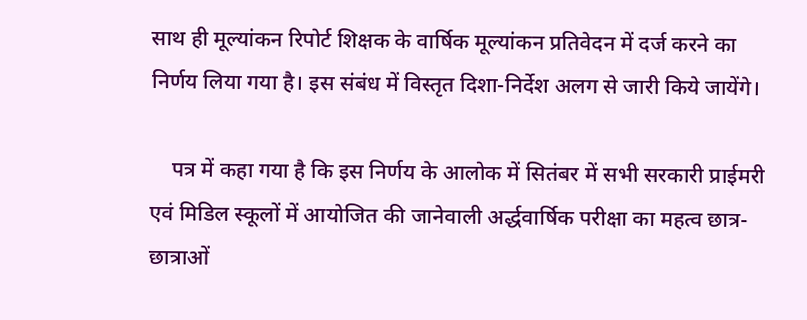साथ ही मूल्यांकन रिपोर्ट शिक्षक के वार्षिक मूल्यांकन प्रतिवेदन में दर्ज करने का निर्णय लिया गया है। इस संबंध में विस्तृत दिशा-निर्देश अलग से जारी किये जायेंगे।

    पत्र में कहा गया है कि इस निर्णय के आलोक में सितंबर में सभी सरकारी प्राईमरी एवं मिडिल स्कूलों में आयोजित की जानेवाली अर्द्धवार्षिक परीक्षा का महत्व छात्र-छात्राओं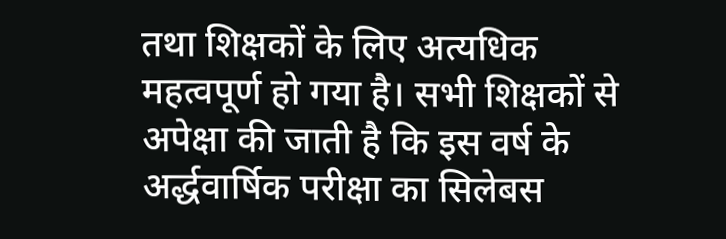तथा शिक्षकों के लिए अत्यधिक महत्वपूर्ण हो गया है। सभी शिक्षकों से अपेक्षा की जाती है कि इस वर्ष के अर्द्धवार्षिक परीक्षा का सिलेबस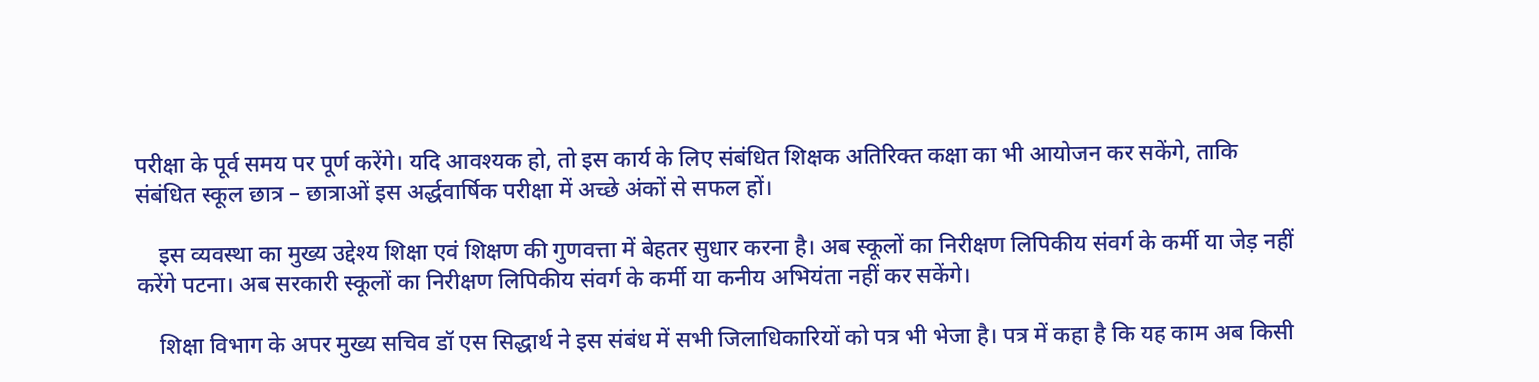परीक्षा के पूर्व समय पर पूर्ण करेंगे। यदि आवश्यक हो, तो इस कार्य के लिए संबंधित शिक्षक अतिरिक्त कक्षा का भी आयोजन कर सकेंगे, ताकि संबंधित स्कूल छात्र – छात्राओं इस अर्द्धवार्षिक परीक्षा में अच्छे अंकों से सफल हों।

    इस व्यवस्था का मुख्य उद्देश्य शिक्षा एवं शिक्षण की गुणवत्ता में बेहतर सुधार करना है। अब स्कूलों का निरीक्षण लिपिकीय संवर्ग के कर्मी या जेड़ नहीं करेंगे पटना। अब सरकारी स्कूलों का निरीक्षण लिपिकीय संवर्ग के कर्मी या कनीय अभियंता नहीं कर सकेंगे।

    शिक्षा विभाग के अपर मुख्य सचिव डॉ एस सिद्धार्थ ने इस संबंध में सभी जिलाधिकारियों को पत्र भी भेजा है। पत्र में कहा है कि यह काम अब किसी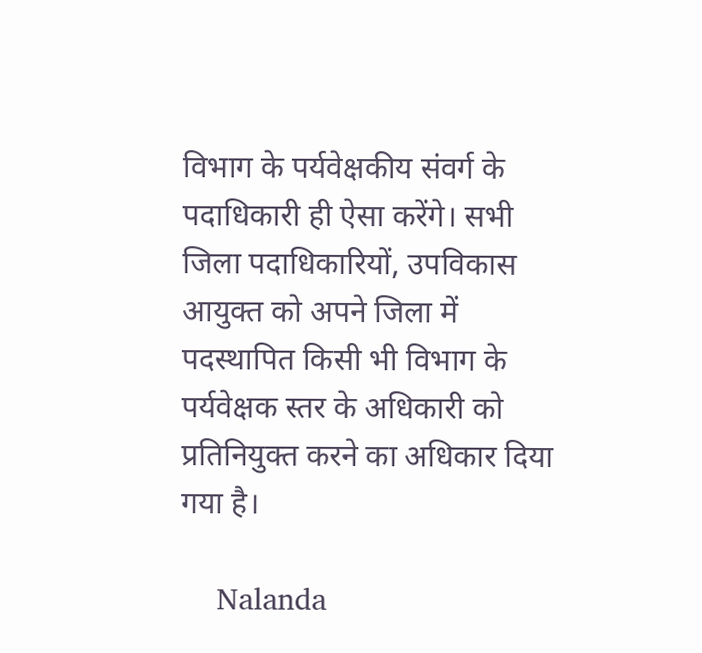विभाग के पर्यवेक्षकीय संवर्ग के पदाधिकारी ही ऐसा करेंगे। सभी जिला पदाधिकारियों, उपविकास आयुक्त को अपने जिला में पदस्थापित किसी भी विभाग के पर्यवेक्षक स्तर के अधिकारी को प्रतिनियुक्त करने का अधिकार दिया गया है।

    Nalanda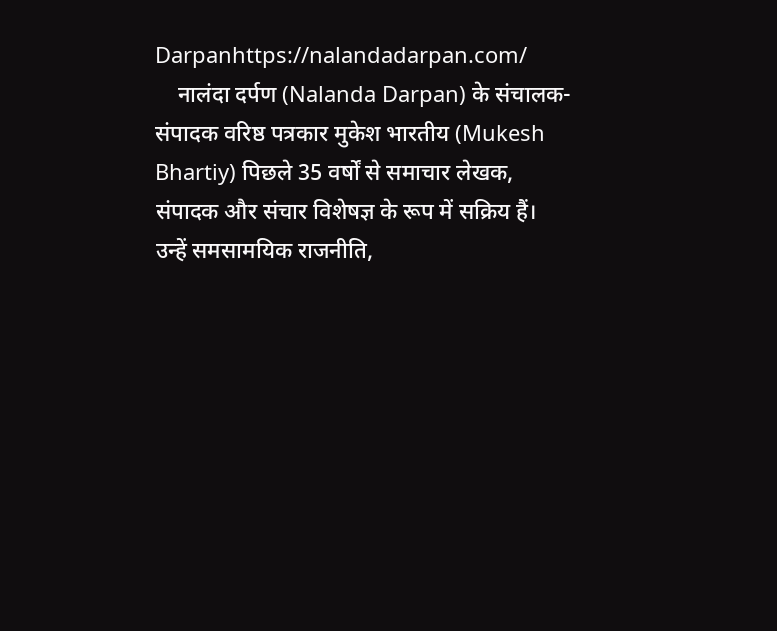Darpanhttps://nalandadarpan.com/
    नालंदा दर्पण (Nalanda Darpan) के संचालक-संपादक वरिष्ठ पत्रकार मुकेश भारतीय (Mukesh Bhartiy) पिछले 35 वर्षों से समाचार लेखक, संपादक और संचार विशेषज्ञ के रूप में सक्रिय हैं। उन्हें समसामयिक राजनीति,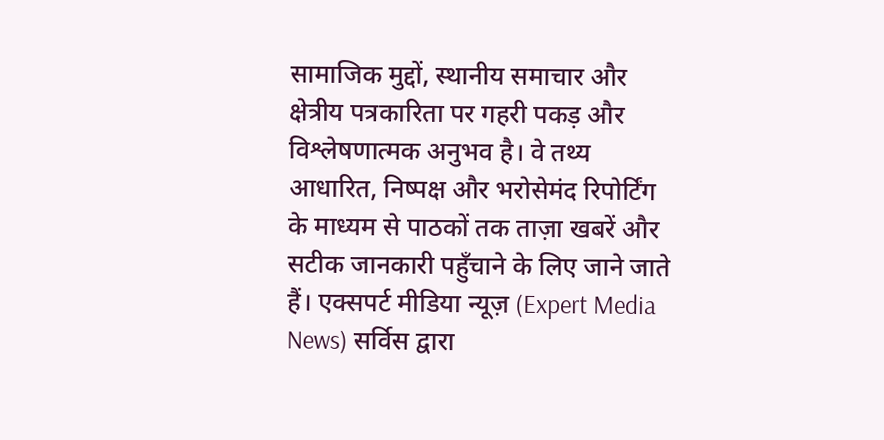सामाजिक मुद्दों, स्थानीय समाचार और क्षेत्रीय पत्रकारिता पर गहरी पकड़ और विश्लेषणात्मक अनुभव है। वे तथ्य आधारित, निष्पक्ष और भरोसेमंद रिपोर्टिंग के माध्यम से पाठकों तक ताज़ा खबरें और सटीक जानकारी पहुँचाने के लिए जाने जाते हैं। एक्सपर्ट मीडिया न्यूज़ (Expert Media News) सर्विस द्वारा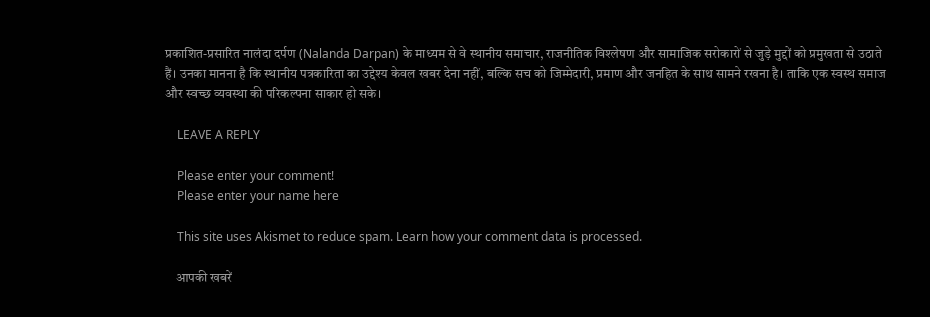प्रकाशित-प्रसारित नालंदा दर्पण (Nalanda Darpan) के माध्यम से वे स्थानीय समाचार, राजनीतिक विश्लेषण और सामाजिक सरोकारों से जुड़े मुद्दों को प्रमुखता से उठाते हैं। उनका मानना है कि स्थानीय पत्रकारिता का उद्देश्य केवल खबर देना नहीं, बल्कि सच को जिम्मेदारी, प्रमाण और जनहित के साथ सामने रखना है। ताकि एक स्वस्थ समाज और स्वच्छ व्यवस्था की परिकल्पना साकार हो सके।

    LEAVE A REPLY

    Please enter your comment!
    Please enter your name here

    This site uses Akismet to reduce spam. Learn how your comment data is processed.

    आपकी खबरें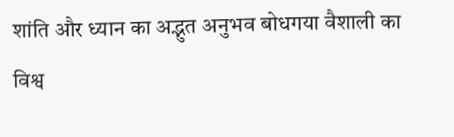शांति और ध्यान का अद्भुत अनुभव बोधगया वैशाली का विश्व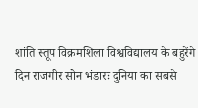शांति स्तूप विक्रमशिला विश्वविद्यालय के बहुरेंगे दिन राजगीर सोन भंडारः दुनिया का सबसे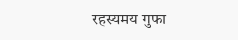रहस्यमय गुफा